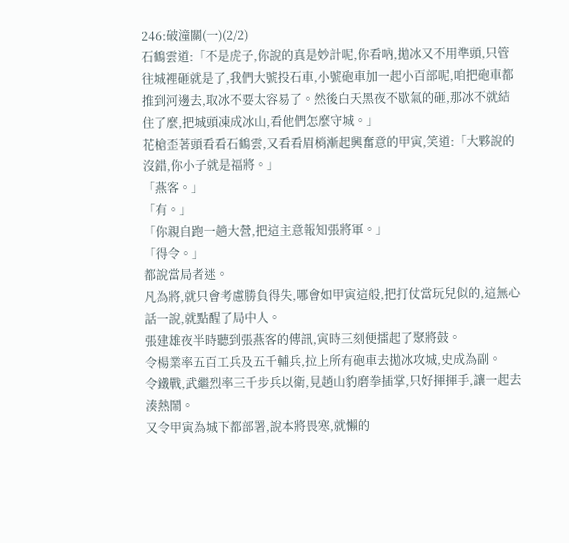246:破潼關(一)(2/2)
石鶴雲道:「不是虎子,你說的真是妙計呢,你看吶,拋冰又不用準頭,只管往城裡砸就是了,我們大號投石車,小號砲車加一起小百部呢,咱把砲車都推到河邊去,取冰不要太容易了。然後白天黑夜不歇氣的砸,那冰不就結住了麼,把城頭凍成冰山,看他們怎麼守城。」
花槍歪著頭看看石鶴雲,又看看眉梢漸起興奮意的甲寅,笑道:「大夥說的沒錯,你小子就是福將。」
「燕客。」
「有。」
「你親自跑一趟大營,把這主意報知張將軍。」
「得令。」
都說當局者迷。
凡為將,就只會考慮勝負得失,哪會如甲寅這般,把打仗當玩兒似的,這無心話一說,就點醒了局中人。
張建雄夜半時聽到張燕客的傳訊,寅時三刻便擂起了聚將鼓。
令楊業率五百工兵及五千輔兵,拉上所有砲車去拋冰攻城,史成為副。
令鐵戰,武繼烈率三千步兵以衛,見趙山豹磨拳插掌,只好揮揮手,讓一起去湊熱鬧。
又令甲寅為城下都部署,說本將畏寒,就懶的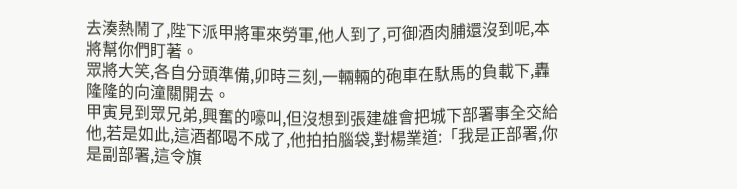去湊熱鬧了,陛下派甲將軍來勞軍,他人到了,可御酒肉脯還沒到呢,本將幫你們盯著。
眾將大笑,各自分頭準備,卯時三刻,一輛輛的砲車在馱馬的負載下,轟隆隆的向潼關開去。
甲寅見到眾兄弟,興奮的嚎叫,但沒想到張建雄會把城下部署事全交給他,若是如此,這酒都喝不成了,他拍拍腦袋,對楊業道:「我是正部署,你是副部署,這令旗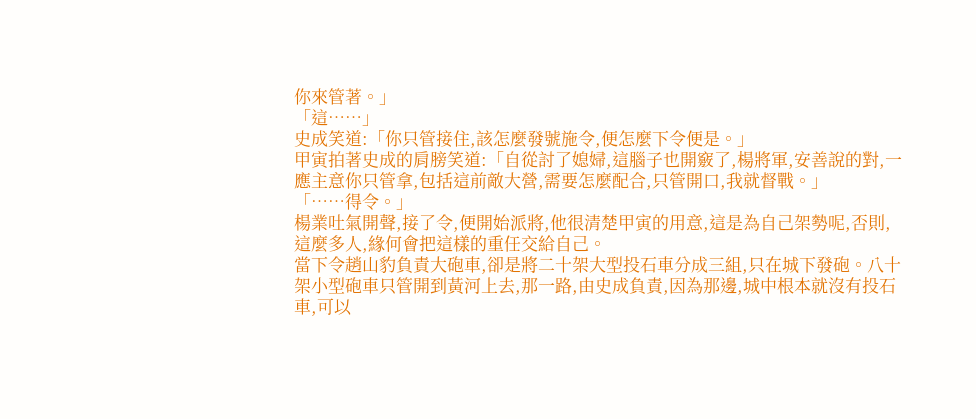你來管著。」
「這……」
史成笑道:「你只管接住,該怎麼發號施令,便怎麼下令便是。」
甲寅拍著史成的肩膀笑道:「自從討了媳婦,這腦子也開竅了,楊將軍,安善說的對,一應主意你只管拿,包括這前敵大營,需要怎麼配合,只管開口,我就督戰。」
「……得令。」
楊業吐氣開聲,接了令,便開始派將,他很清楚甲寅的用意,這是為自己架勢呢,否則,這麼多人,緣何會把這樣的重任交給自己。
當下令趙山豹負責大砲車,卻是將二十架大型投石車分成三組,只在城下發砲。八十架小型砲車只管開到黃河上去,那一路,由史成負責,因為那邊,城中根本就沒有投石車,可以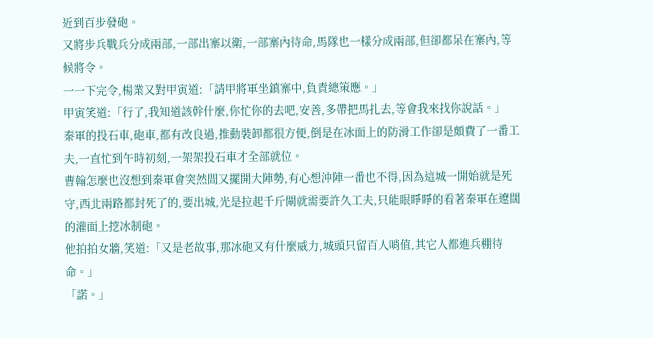近到百步發砲。
又將步兵戰兵分成兩部,一部出寨以衛,一部寨內待命,馬隊也一樣分成兩部,但卻都呆在寨內,等候將令。
一一下完令,楊業又對甲寅道:「請甲將軍坐鎮寨中,負責總策應。」
甲寅笑道:「行了,我知道該幹什麼,你忙你的去吧,安善,多帶把馬扎去,等會我來找你說話。」
秦軍的投石車,砲車,都有改良過,推動裝卸都很方便,倒是在冰面上的防滑工作卻是頗費了一番工夫,一直忙到午時初刻,一架架投石車才全部就位。
曹翰怎麼也沒想到秦軍會突然間又擺開大陣勢,有心想沖陣一番也不得,因為這城一開始就是死守,西北兩路都封死了的,要出城,光是拉起千斤閘就需要許久工夫,只能眼睜睜的看著秦軍在遼闊的灌面上挖冰制砲。
他拍拍女牆,笑道:「又是老故事,那冰砲又有什麼威力,城頭只留百人哨值,其它人都進兵棚待命。」
「諾。」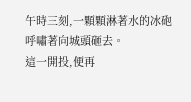午時三刻,一顆顆淋著水的冰砲呼嘯著向城頭砸去。
這一開投,便再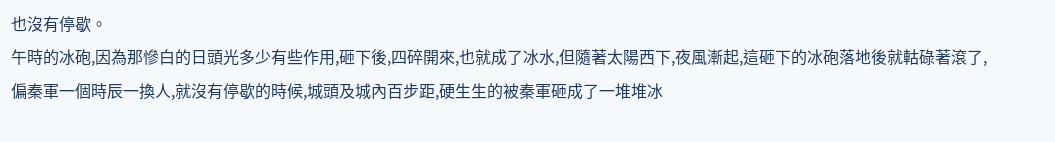也沒有停歇。
午時的冰砲,因為那慘白的日頭光多少有些作用,砸下後,四碎開來,也就成了冰水,但隨著太陽西下,夜風漸起,這砸下的冰砲落地後就軲碌著滾了,偏秦軍一個時辰一換人,就沒有停歇的時候,城頭及城內百步距,硬生生的被秦軍砸成了一堆堆冰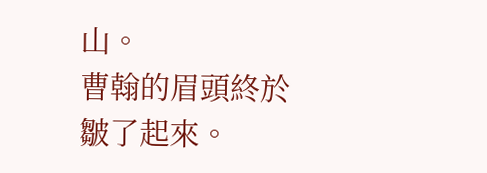山。
曹翰的眉頭終於皺了起來。